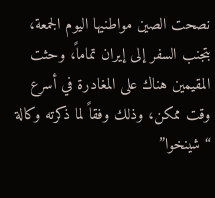نصحت الصين مواطنيها اليوم الجمعة، بتجنب السفر إلى إيران تماماً، وحثت المقيمين هناك على المغادرة في أسرع وقت ممكن، وذلك وفقاً لما ذكرته وكالة “شينخوا”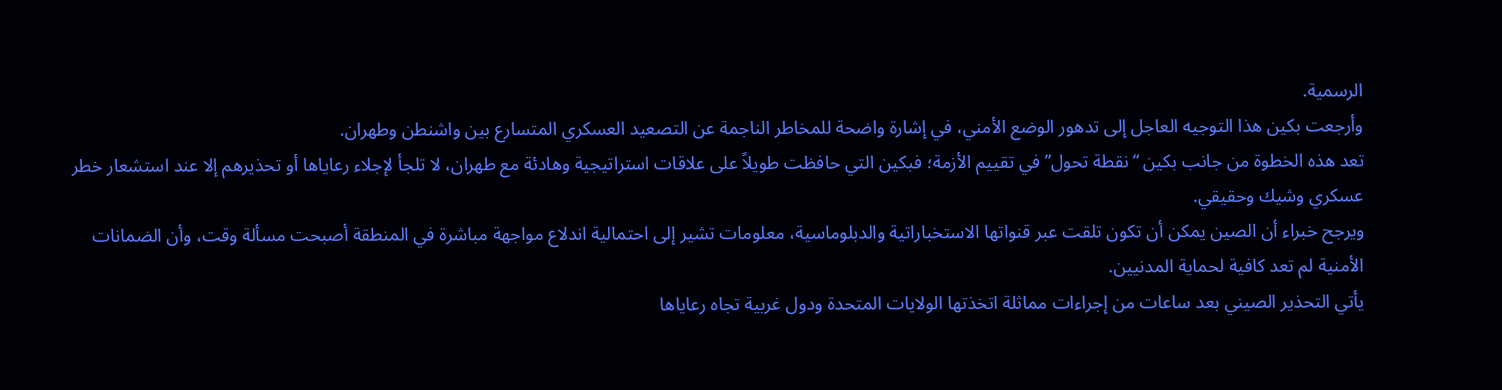الرسمية.
وأرجعت بكين هذا التوجيه العاجل إلى تدهور الوضع الأمني، في إشارة واضحة للمخاطر الناجمة عن التصعيد العسكري المتسارع بين واشنطن وطهران.
تعد هذه الخطوة من جانب بكين “نقطة تحول” في تقييم الأزمة؛ فبكين التي حافظت طويلاً على علاقات استراتيجية وهادئة مع طهران، لا تلجأ لإجلاء رعاياها أو تحذيرهم إلا عند استشعار خطر عسكري وشيك وحقيقي.
ويرجح خبراء أن الصين يمكن أن تكون تلقت عبر قنواتها الاستخباراتية والدبلوماسية، معلومات تشير إلى احتمالية اندلاع مواجهة مباشرة في المنطقة أصبحت مسألة وقت، وأن الضمانات الأمنية لم تعد كافية لحماية المدنيين.
يأتي التحذير الصيني بعد ساعات من إجراءات مماثلة اتخذتها الولايات المتحدة ودول غربية تجاه رعاياها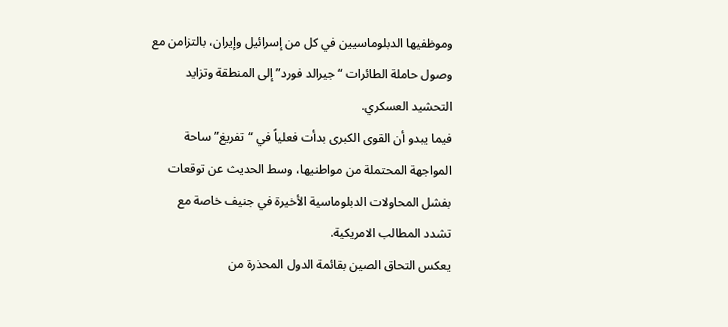وموظفيها الدبلوماسيين في كل من إسرائيل وإيران، بالتزامن مع وصول حاملة الطائرات “جيرالد فورد” إلى المنطقة وتزايد التحشيد العسكري.
فيما يبدو أن القوى الكبرى بدأت فعلياً في “تفريغ” ساحة المواجهة المحتملة من مواطنيها، وسط الحديث عن توقعات بفشل المحاولات الدبلوماسية الأخيرة في جنيف خاصة مع تشدد المطالب الامريكية.
يعكس التحاق الصين بقائمة الدول المحذرة من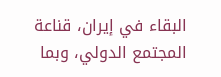البقاء في إيران، قناعة المجتمع الدولي، وبما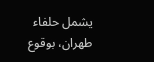يشمل حلفاء طهران، بوقوع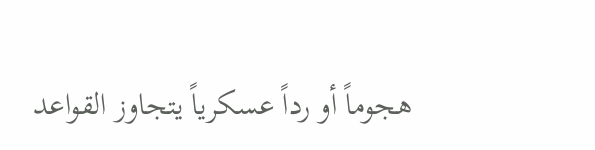هجوماً أو رداً عسكرياً يتجاوز القواعد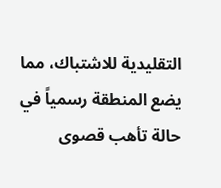التقليدية للاشتباك، مما يضع المنطقة رسمياً في حالة تأهب قصوى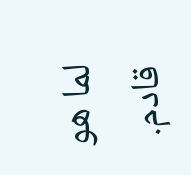لما هو قادم.